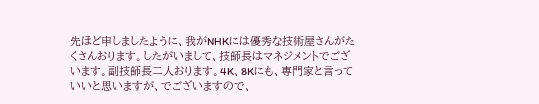先ほど申しましたように、我がNHKには優秀な技術屋さんがたくさんおります。したがいまして、技師長はマネジメントでございます。副技師長二人おります。4K、8Kにも、専門家と言っていいと思いますが、でございますので、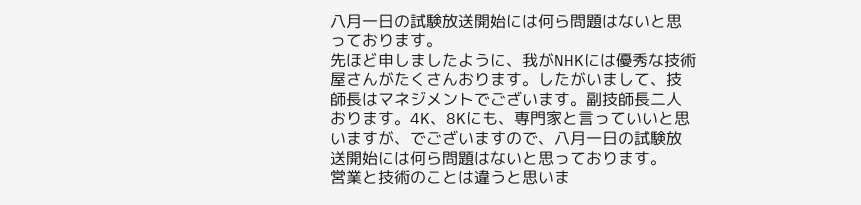八月一日の試験放送開始には何ら問題はないと思っております。
先ほど申しましたように、我がNHKには優秀な技術屋さんがたくさんおります。したがいまして、技師長はマネジメントでございます。副技師長二人おります。4K、8Kにも、専門家と言っていいと思いますが、でございますので、八月一日の試験放送開始には何ら問題はないと思っております。
営業と技術のことは違うと思いま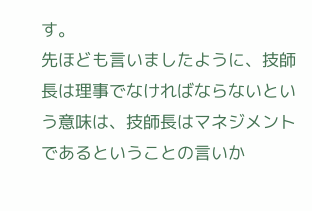す。
先ほども言いましたように、技師長は理事でなければならないという意味は、技師長はマネジメントであるということの言いか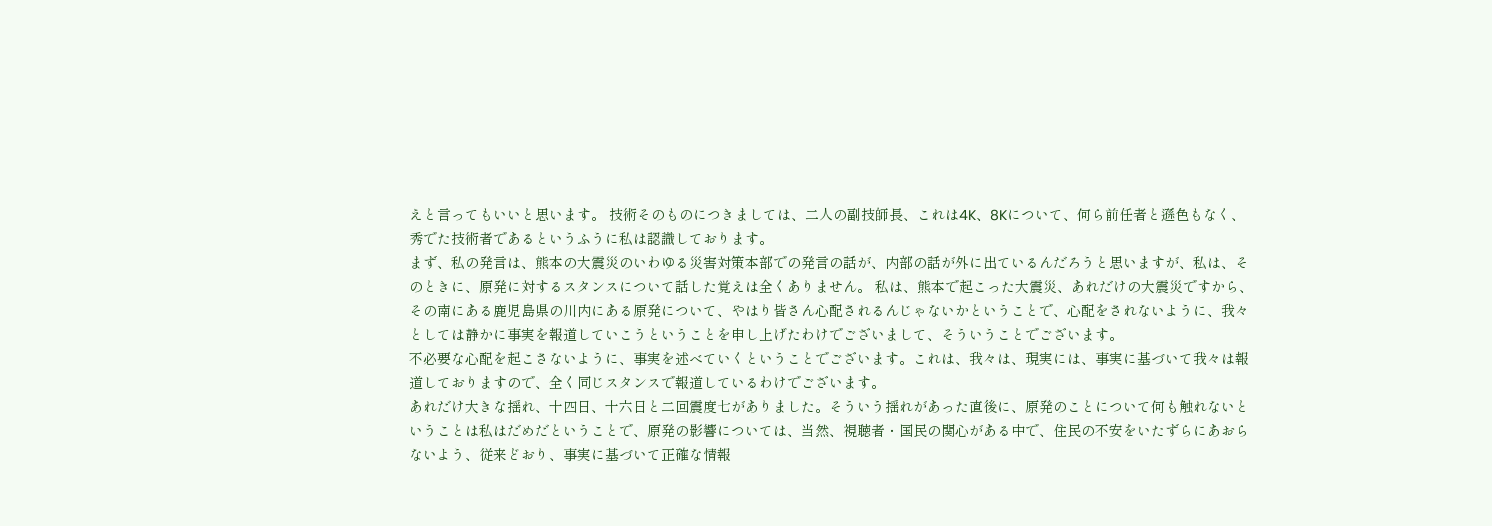えと言ってもいいと思います。 技術そのものにつきましては、二人の副技師長、これは4K、8Kについて、何ら前任者と遜色もなく、秀でた技術者であるというふうに私は認識しております。
まず、私の発言は、熊本の大震災のいわゆる災害対策本部での発言の話が、内部の話が外に出ているんだろうと思いますが、私は、そのときに、原発に対するスタンスについて話した覚えは全くありません。 私は、熊本で起こった大震災、あれだけの大震災ですから、その南にある鹿児島県の川内にある原発について、やはり皆さん心配されるんじゃないかということで、心配をされないように、我々としては静かに事実を報道していこうということを申し上げたわけでございまして、そういうことでございます。
不必要な心配を起こさないように、事実を述べていくということでございます。これは、我々は、現実には、事実に基づいて我々は報道しておりますので、全く同じスタンスで報道しているわけでございます。
あれだけ大きな揺れ、十四日、十六日と二回震度七がありました。そういう揺れがあった直後に、原発のことについて何も触れないということは私はだめだということで、原発の影響については、当然、視聴者・国民の関心がある中で、住民の不安をいたずらにあおらないよう、従来どおり、事実に基づいて正確な情報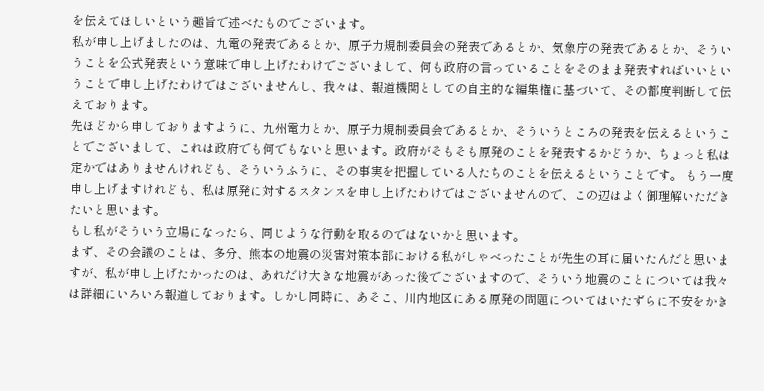を伝えてほしいという趣旨で述べたものでございます。
私が申し上げましたのは、九電の発表であるとか、原子力規制委員会の発表であるとか、気象庁の発表であるとか、そういうことを公式発表という意味で申し上げたわけでございまして、何も政府の言っていることをそのまま発表すればいいということで申し上げたわけではございませんし、我々は、報道機関としての自主的な編集権に基づいて、その都度判断して伝えております。
先ほどから申しておりますように、九州電力とか、原子力規制委員会であるとか、そういうところの発表を伝えるということでございまして、これは政府でも何でもないと思います。政府がそもそも原発のことを発表するかどうか、ちょっと私は定かではありませんけれども、そういうふうに、その事実を把握している人たちのことを伝えるということです。 もう一度申し上げますけれども、私は原発に対するスタンスを申し上げたわけではございませんので、この辺はよく御理解いただきたいと思います。
もし私がそういう立場になったら、同じような行動を取るのではないかと思います。
まず、その会議のことは、多分、熊本の地震の災害対策本部における私がしゃべったことが先生の耳に届いたんだと思いますが、私が申し上げたかったのは、あれだけ大きな地震があった後でございますので、そういう地震のことについては我々は詳細にいろいろ報道しております。しかし同時に、あそこ、川内地区にある原発の問題についてはいたずらに不安をかき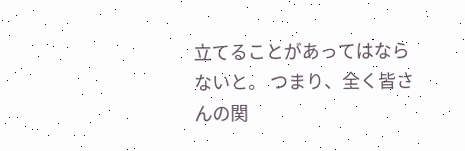立てることがあってはならないと。 つまり、全く皆さんの関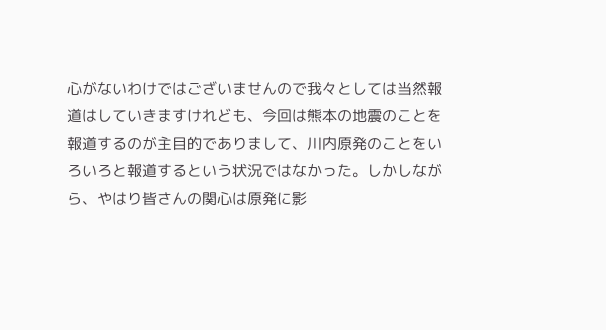心がないわけではございませんので我々としては当然報道はしていきますけれども、今回は熊本の地震のことを報道するのが主目的でありまして、川内原発のことをいろいろと報道するという状況ではなかった。しかしながら、やはり皆さんの関心は原発に影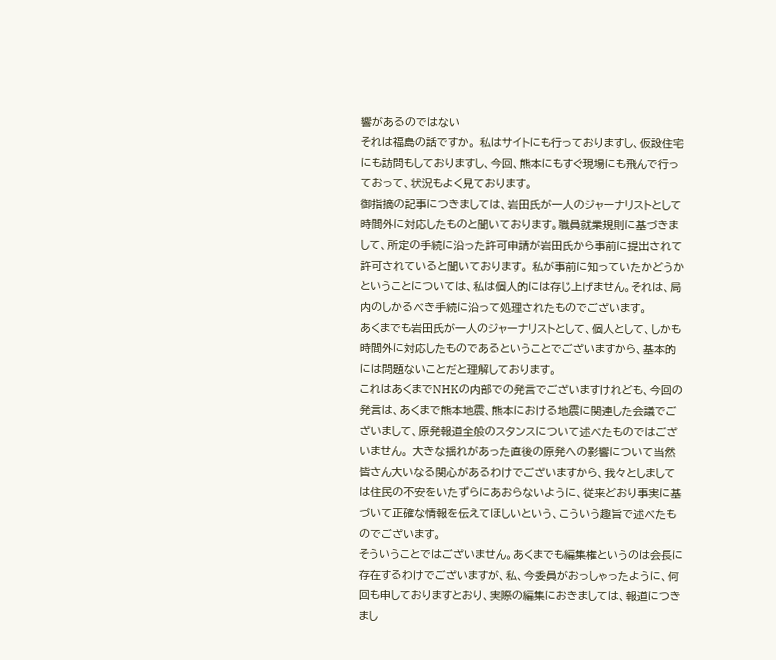響があるのではない
それは福島の話ですか。 私はサイトにも行っておりますし、仮設住宅にも訪問もしておりますし、今回、熊本にもすぐ現場にも飛んで行っておって、状況もよく見ております。
御指摘の記事につきましては、岩田氏が一人のジャーナリストとして時間外に対応したものと聞いております。職員就業規則に基づきまして、所定の手続に沿った許可申請が岩田氏から事前に提出されて許可されていると聞いております。 私が事前に知っていたかどうかということについては、私は個人的には存じ上げません。それは、局内のしかるべき手続に沿って処理されたものでございます。
あくまでも岩田氏が一人のジャーナリストとして、個人として、しかも時間外に対応したものであるということでございますから、基本的には問題ないことだと理解しております。
これはあくまでNHKの内部での発言でございますけれども、今回の発言は、あくまで熊本地震、熊本における地震に関連した会議でございまして、原発報道全般のスタンスについて述べたものではございません。 大きな揺れがあった直後の原発への影響について当然皆さん大いなる関心があるわけでございますから、我々としましては住民の不安をいたずらにあおらないように、従来どおり事実に基づいて正確な情報を伝えてほしいという、こういう趣旨で述べたものでございます。
そういうことではございません。あくまでも編集権というのは会長に存在するわけでございますが、私、今委員がおっしゃったように、何回も申しておりますとおり、実際の編集におきましては、報道につきまし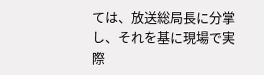ては、放送総局長に分掌し、それを基に現場で実際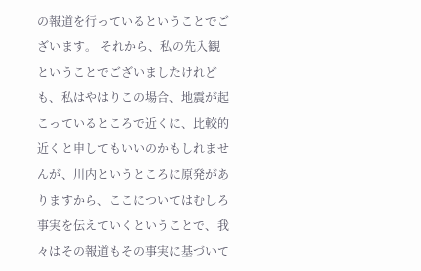の報道を行っているということでございます。 それから、私の先入観ということでございましたけれども、私はやはりこの場合、地震が起こっているところで近くに、比較的近くと申してもいいのかもしれませんが、川内というところに原発がありますから、ここについてはむしろ事実を伝えていくということで、我々はその報道もその事実に基づいて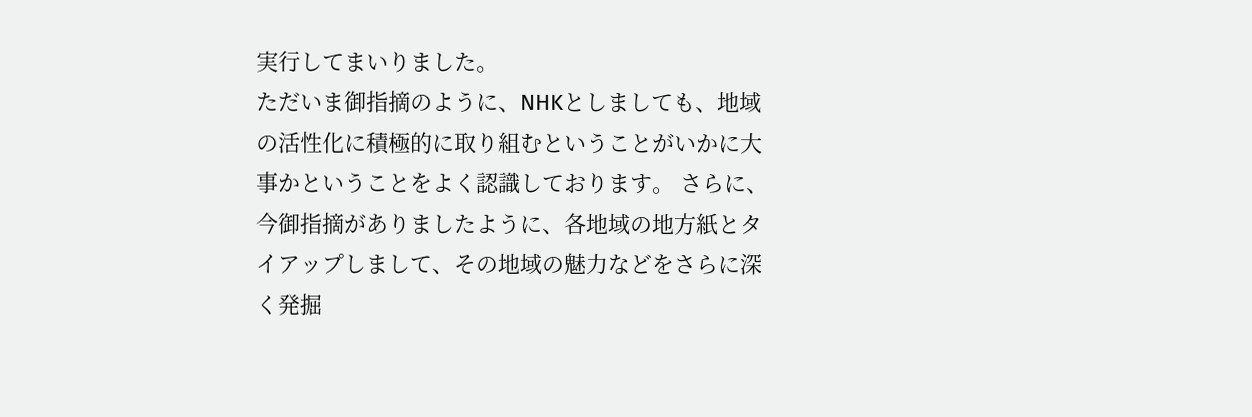実行してまいりました。
ただいま御指摘のように、NHKとしましても、地域の活性化に積極的に取り組むということがいかに大事かということをよく認識しております。 さらに、今御指摘がありましたように、各地域の地方紙とタイアップしまして、その地域の魅力などをさらに深く発掘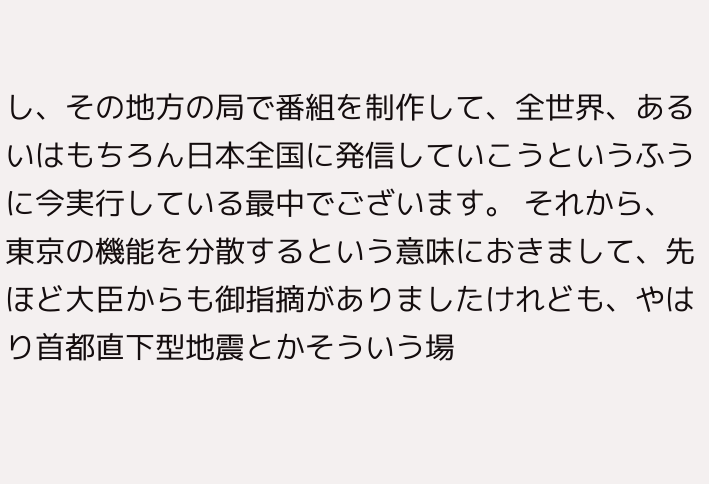し、その地方の局で番組を制作して、全世界、あるいはもちろん日本全国に発信していこうというふうに今実行している最中でございます。 それから、東京の機能を分散するという意味におきまして、先ほど大臣からも御指摘がありましたけれども、やはり首都直下型地震とかそういう場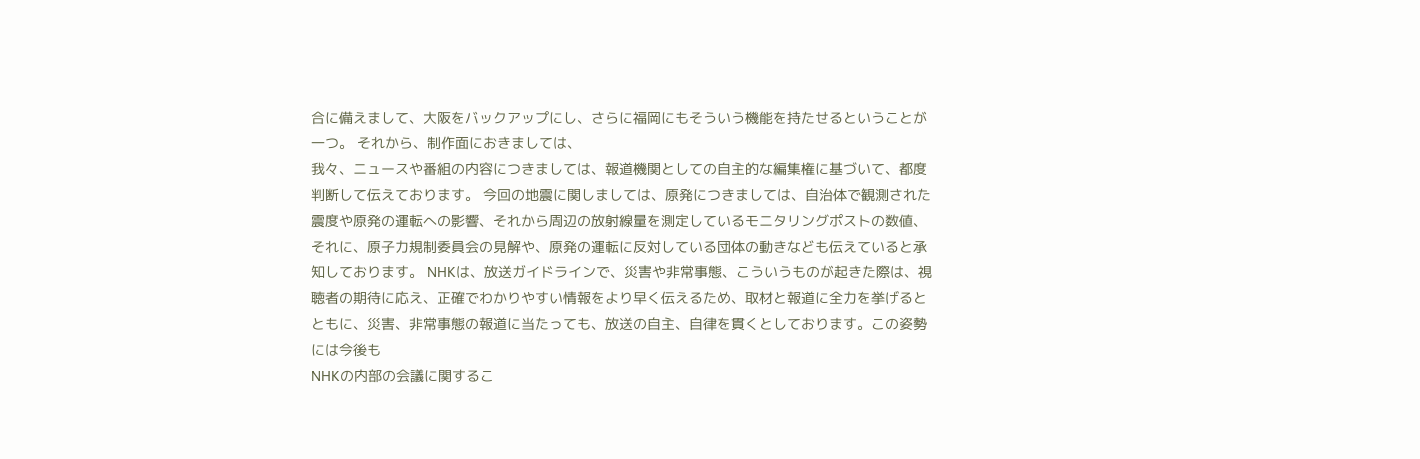合に備えまして、大阪をバックアップにし、さらに福岡にもそういう機能を持たせるということが一つ。 それから、制作面におきましては、
我々、ニュースや番組の内容につきましては、報道機関としての自主的な編集権に基づいて、都度判断して伝えております。 今回の地震に関しましては、原発につきましては、自治体で観測された震度や原発の運転への影響、それから周辺の放射線量を測定しているモニタリングポストの数値、それに、原子力規制委員会の見解や、原発の運転に反対している団体の動きなども伝えていると承知しております。 NHKは、放送ガイドラインで、災害や非常事態、こういうものが起きた際は、視聴者の期待に応え、正確でわかりやすい情報をより早く伝えるため、取材と報道に全力を挙げるとともに、災害、非常事態の報道に当たっても、放送の自主、自律を貫くとしております。この姿勢には今後も
NHKの内部の会議に関するこ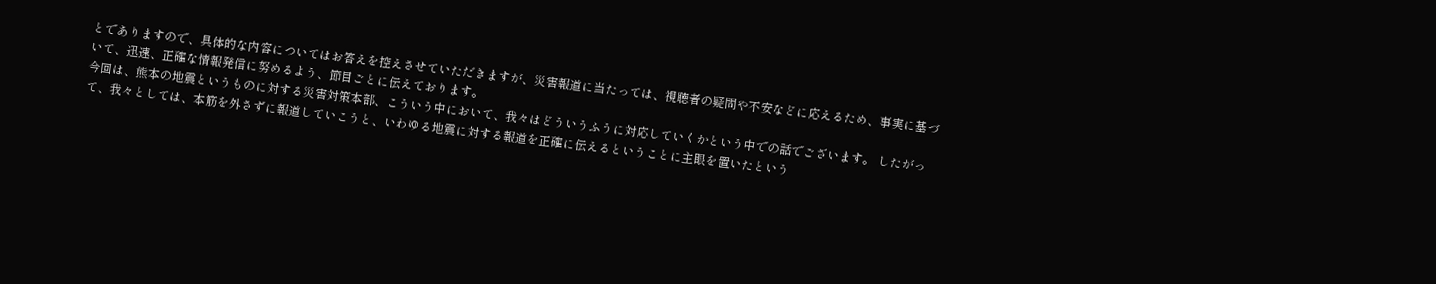とでありますので、具体的な内容についてはお答えを控えさせていただきますが、災害報道に当たっては、視聴者の疑問や不安などに応えるため、事実に基づいて、迅速、正確な情報発信に努めるよう、節目ごとに伝えております。
今回は、熊本の地震というものに対する災害対策本部、こういう中において、我々はどういうふうに対応していくかという中での話でございます。 したがって、我々としては、本筋を外さずに報道していこうと、いわゆる地震に対する報道を正確に伝えるということに主眼を置いたという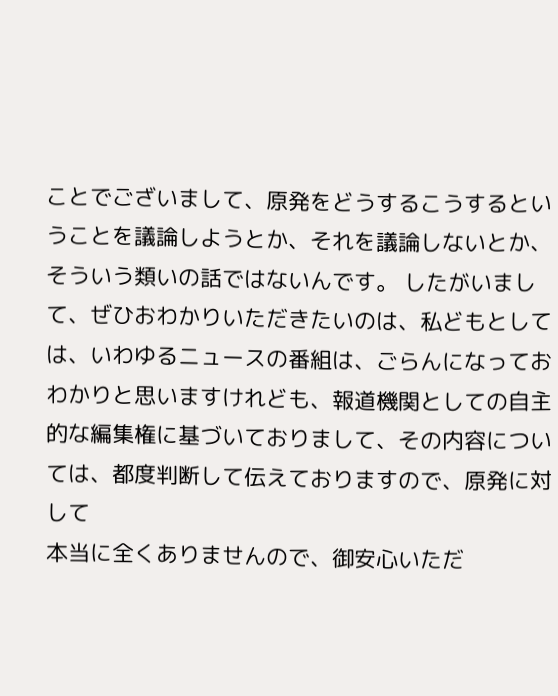ことでございまして、原発をどうするこうするということを議論しようとか、それを議論しないとか、そういう類いの話ではないんです。 したがいまして、ぜひおわかりいただきたいのは、私どもとしては、いわゆるニュースの番組は、ごらんになっておわかりと思いますけれども、報道機関としての自主的な編集権に基づいておりまして、その内容については、都度判断して伝えておりますので、原発に対して
本当に全くありませんので、御安心いただ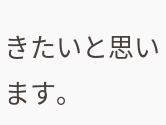きたいと思います。